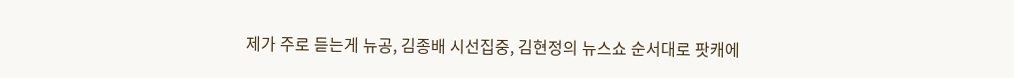제가 주로 듣는게 뉴공, 김종배 시선집중, 김현정의 뉴스쇼 순서대로 팟캐에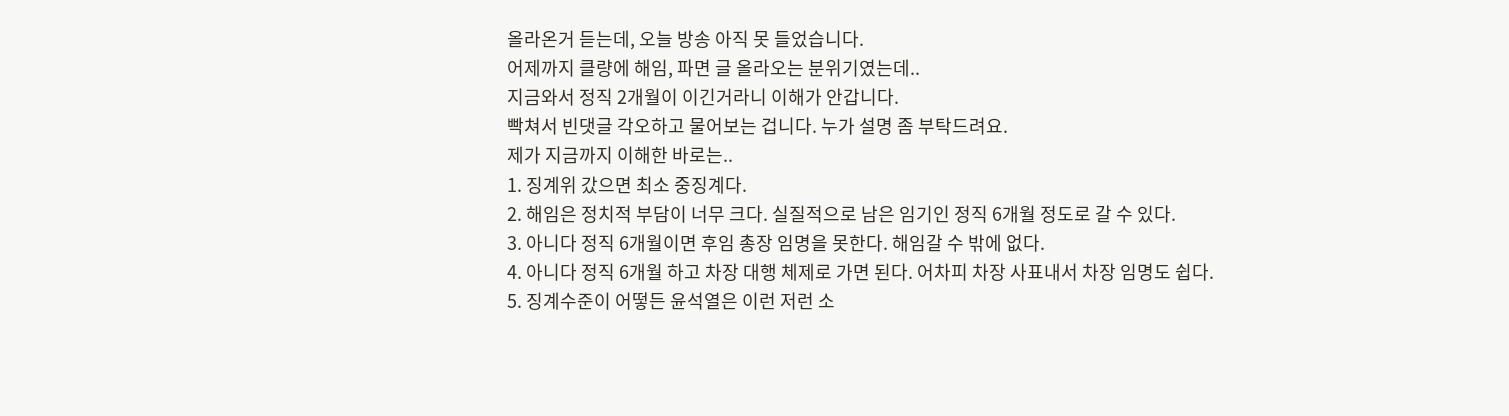올라온거 듣는데, 오늘 방송 아직 못 들었습니다.
어제까지 클량에 해임, 파면 글 올라오는 분위기였는데..
지금와서 정직 2개월이 이긴거라니 이해가 안갑니다.
빡쳐서 빈댓글 각오하고 물어보는 겁니다. 누가 설명 좀 부탁드려요.
제가 지금까지 이해한 바로는..
1. 징계위 갔으면 최소 중징계다.
2. 해임은 정치적 부담이 너무 크다. 실질적으로 남은 임기인 정직 6개월 정도로 갈 수 있다.
3. 아니다 정직 6개월이면 후임 총장 임명을 못한다. 해임갈 수 밖에 없다.
4. 아니다 정직 6개월 하고 차장 대행 체제로 가면 된다. 어차피 차장 사표내서 차장 임명도 쉽다.
5. 징계수준이 어떻든 윤석열은 이런 저런 소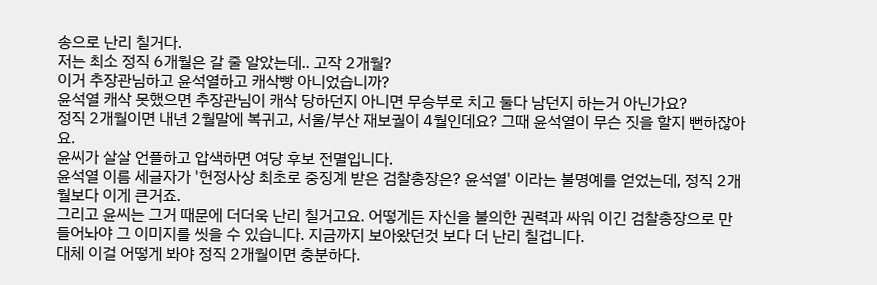송으로 난리 칠거다.
저는 최소 정직 6개월은 갈 줄 알았는데.. 고작 2개월?
이거 추장관님하고 윤석열하고 캐삭빵 아니었습니까?
윤석열 캐삭 못했으면 추장관님이 캐삭 당하던지 아니면 무승부로 치고 둘다 남던지 하는거 아닌가요?
정직 2개월이면 내년 2월말에 복귀고, 서울/부산 재보궐이 4월인데요? 그때 윤석열이 무슨 짓을 할지 뻔하잖아요.
윤씨가 살살 언플하고 압색하면 여당 후보 전멸입니다.
윤석열 이름 세글자가 '헌정사상 최초로 중징계 받은 검찰총장은? 윤석열' 이라는 불명예를 얻었는데, 정직 2개월보다 이게 큰거죠.
그리고 윤씨는 그거 때문에 더더욱 난리 칠거고요. 어떻게든 자신을 불의한 권력과 싸워 이긴 검찰총장으로 만들어놔야 그 이미지를 씻을 수 있습니다. 지금까지 보아왔던것 보다 더 난리 칠겁니다.
대체 이걸 어떻게 봐야 정직 2개월이면 충분하다.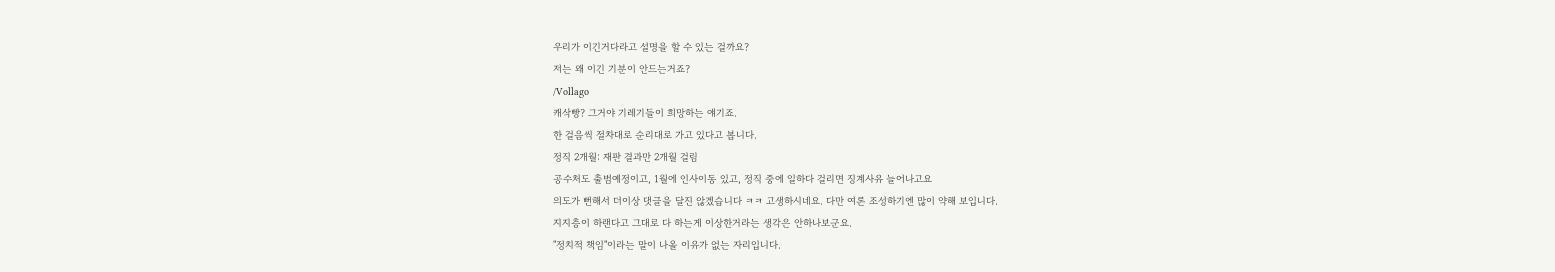우리가 이긴거다라고 설명을 할 수 있는 걸까요?
저는 왜 이긴 기분이 안드는거죠?
/Vollago
캐삭빵? 그거야 기레기들이 희망하는 얘기죠.
한 걸음씩 절차대로 순리대로 가고 있다고 봅니다.
정직 2개월: 재판 결과만 2개월 걸림
공수처도 출범예정이고, 1월에 인사이동 있고, 정직 중에 일하다 걸리면 징계사유 늘어나고요
의도가 뻔해서 더이상 댓글을 달진 않겠습니다 ㅋㅋ 고생하시네요. 다만 여론 조성하기엔 많이 약해 보입니다.
지지층이 하랜다고 그대로 다 하는게 이상한거라는 생각은 안하나보군요.
"정치적 책임"이라는 말이 나올 이유가 없는 자리입니다.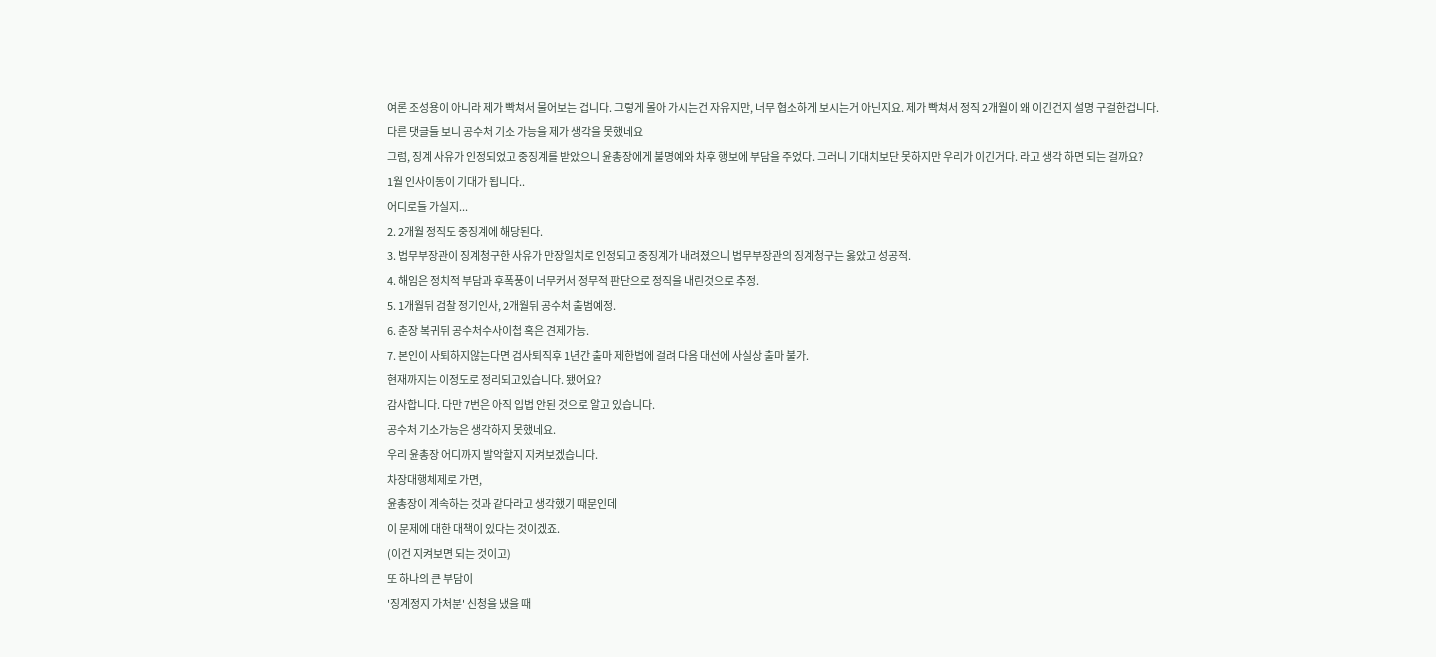여론 조성용이 아니라 제가 빡쳐서 물어보는 겁니다. 그렇게 몰아 가시는건 자유지만, 너무 협소하게 보시는거 아닌지요. 제가 빡쳐서 정직 2개월이 왜 이긴건지 설명 구걸한겁니다.
다른 댓글들 보니 공수처 기소 가능을 제가 생각을 못했네요
그럼, 징계 사유가 인정되었고 중징계를 받았으니 윤총장에게 불명예와 차후 행보에 부담을 주었다. 그러니 기대치보단 못하지만 우리가 이긴거다. 라고 생각 하면 되는 걸까요?
1월 인사이동이 기대가 됩니다..
어디로들 가실지...
2. 2개월 정직도 중징계에 해당된다.
3. 법무부장관이 징계청구한 사유가 만장일치로 인정되고 중징계가 내려졌으니 법무부장관의 징계청구는 옳았고 성공적.
4. 해임은 정치적 부담과 후폭풍이 너무커서 정무적 판단으로 정직을 내린것으로 추정.
5. 1개월뒤 검찰 정기인사, 2개월뒤 공수처 출범예정.
6. 춘장 복귀뒤 공수처수사이첩 혹은 견제가능.
7. 본인이 사퇴하지않는다면 검사퇴직후 1년간 출마 제한법에 걸려 다음 대선에 사실상 출마 불가.
현재까지는 이정도로 정리되고있습니다. 됐어요?
감사합니다. 다만 7번은 아직 입법 안된 것으로 알고 있습니다.
공수처 기소가능은 생각하지 못했네요.
우리 윤총장 어디까지 발악할지 지켜보겠습니다.
차장대행체제로 가면,
윤총장이 계속하는 것과 같다라고 생각했기 때문인데
이 문제에 대한 대책이 있다는 것이겠죠.
(이건 지켜보면 되는 것이고)
또 하나의 큰 부담이
'징계정지 가처분' 신청을 냈을 때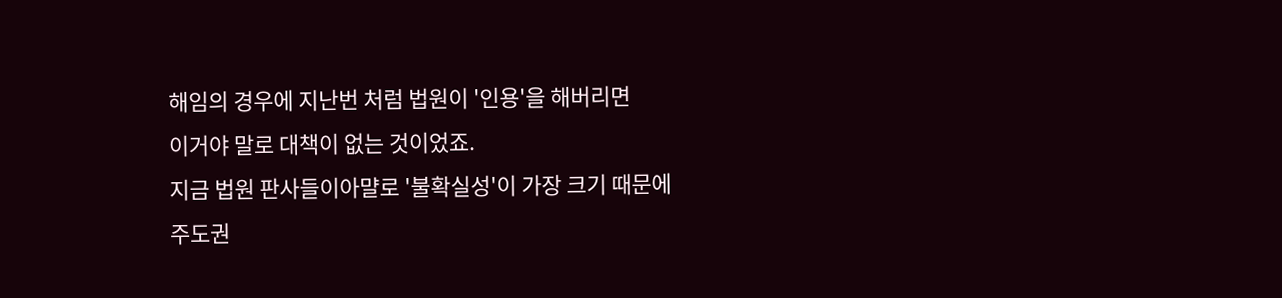해임의 경우에 지난번 처럼 법원이 '인용'을 해버리면
이거야 말로 대책이 없는 것이었죠.
지금 법원 판사들이아먈로 '불확실성'이 가장 크기 때문에
주도권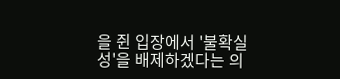을 쥔 입장에서 '불확실성'을 배제하겠다는 의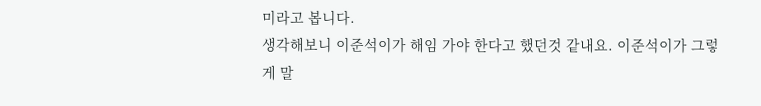미라고 봅니다.
생각해보니 이준석이가 해임 가야 한다고 했던것 같내요. 이준석이가 그렇게 말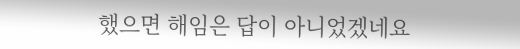했으면 해임은 답이 아니었겠네요